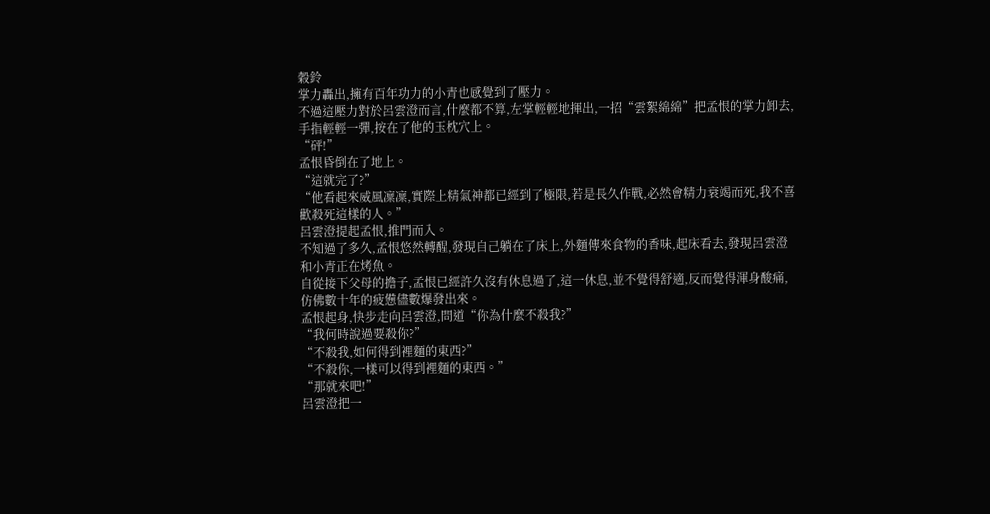穀鈴
掌力轟出,擁有百年功力的小青也感覺到了壓力。
不過這壓力對於呂雲澄而言,什麼都不算,左掌輕輕地揮出,一招“雲絮綿綿”把孟恨的掌力卸去,手指輕輕一彈,按在了他的玉枕穴上。
“砰!”
孟恨昏倒在了地上。
“這就完了?”
“他看起來威風凜凜,實際上精氣神都已經到了極限,若是長久作戰,必然會精力衰竭而死,我不喜歡殺死這樣的人。”
呂雲澄提起孟恨,推門而入。
不知過了多久,孟恨悠然轉醒,發現自己躺在了床上,外麵傳來食物的香味,起床看去,發現呂雲澄和小青正在烤魚。
自從接下父母的擔子,孟恨已經許久沒有休息過了,這一休息,並不覺得舒適,反而覺得渾身酸痛,仿佛數十年的疲憊儘數爆發出來。
孟恨起身,快步走向呂雲澄,問道“你為什麼不殺我?”
“我何時說過要殺你?”
“不殺我,如何得到裡麵的東西?”
“不殺你,一樣可以得到裡麵的東西。”
“那就來吧!”
呂雲澄把一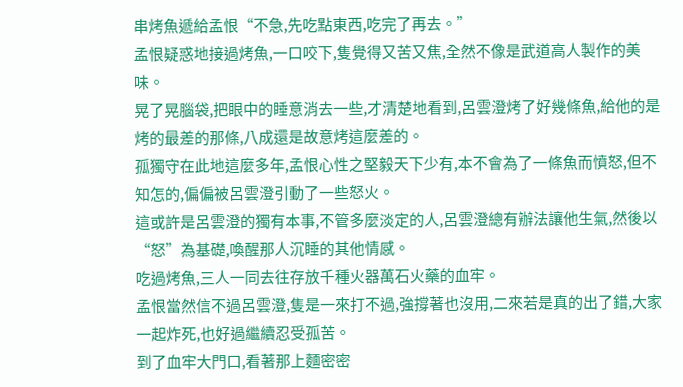串烤魚遞給孟恨“不急,先吃點東西,吃完了再去。”
孟恨疑惑地接過烤魚,一口咬下,隻覺得又苦又焦,全然不像是武道高人製作的美味。
晃了晃腦袋,把眼中的睡意消去一些,才清楚地看到,呂雲澄烤了好幾條魚,給他的是烤的最差的那條,八成還是故意烤這麼差的。
孤獨守在此地這麼多年,孟恨心性之堅毅天下少有,本不會為了一條魚而憤怒,但不知怎的,偏偏被呂雲澄引動了一些怒火。
這或許是呂雲澄的獨有本事,不管多麼淡定的人,呂雲澄總有辦法讓他生氣,然後以“怒”為基礎,喚醒那人沉睡的其他情感。
吃過烤魚,三人一同去往存放千種火器萬石火藥的血牢。
孟恨當然信不過呂雲澄,隻是一來打不過,強撐著也沒用,二來若是真的出了錯,大家一起炸死,也好過繼續忍受孤苦。
到了血牢大門口,看著那上麵密密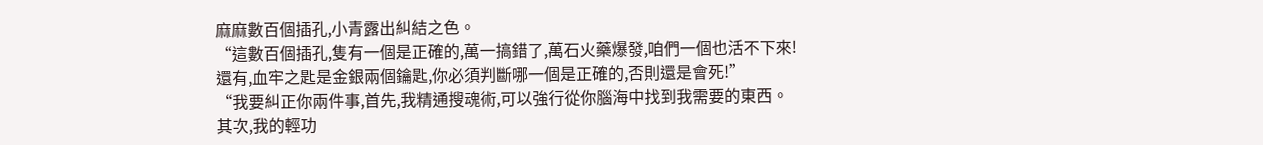麻麻數百個插孔,小青露出糾結之色。
“這數百個插孔,隻有一個是正確的,萬一搞錯了,萬石火藥爆發,咱們一個也活不下來!
還有,血牢之匙是金銀兩個鑰匙,你必須判斷哪一個是正確的,否則還是會死!”
“我要糾正你兩件事,首先,我精通搜魂術,可以強行從你腦海中找到我需要的東西。
其次,我的輕功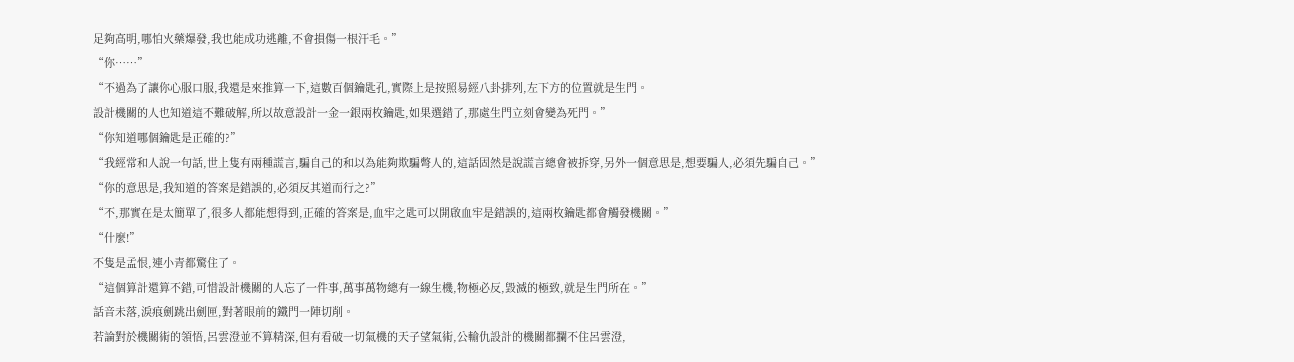足夠高明,哪怕火藥爆發,我也能成功逃離,不會損傷一根汗毛。”
“你……”
“不過為了讓你心服口服,我還是來推算一下,這數百個鑰匙孔,實際上是按照易經八卦排列,左下方的位置就是生門。
設計機關的人也知道這不難破解,所以故意設計一金一銀兩枚鑰匙,如果選錯了,那處生門立刻會變為死門。”
“你知道哪個鑰匙是正確的?”
“我經常和人說一句話,世上隻有兩種謊言,騙自己的和以為能夠欺騙彆人的,這話固然是說謊言總會被拆穿,另外一個意思是,想要騙人,必須先騙自己。”
“你的意思是,我知道的答案是錯誤的,必須反其道而行之?”
“不,那實在是太簡單了,很多人都能想得到,正確的答案是,血牢之匙可以開啟血牢是錯誤的,這兩枚鑰匙都會觸發機關。”
“什麼!”
不隻是孟恨,連小青都驚住了。
“這個算計還算不錯,可惜設計機關的人忘了一件事,萬事萬物總有一線生機,物極必反,毀滅的極致,就是生門所在。”
話音未落,淚痕劍跳出劍匣,對著眼前的鐵門一陣切削。
若論對於機關術的領悟,呂雲澄並不算精深,但有看破一切氣機的天子望氣術,公輸仇設計的機關都攔不住呂雲澄,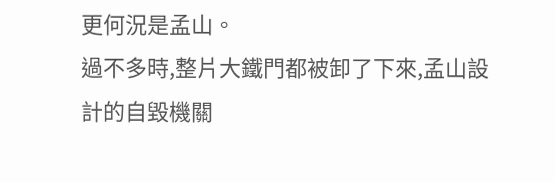更何況是孟山。
過不多時,整片大鐵門都被卸了下來,孟山設計的自毀機關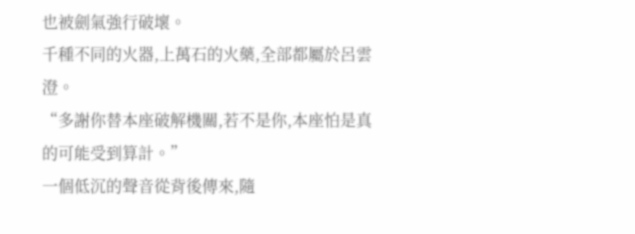也被劍氣強行破壞。
千種不同的火器,上萬石的火藥,全部都屬於呂雲澄。
“多謝你替本座破解機關,若不是你,本座怕是真的可能受到算計。”
一個低沉的聲音從背後傳來,隨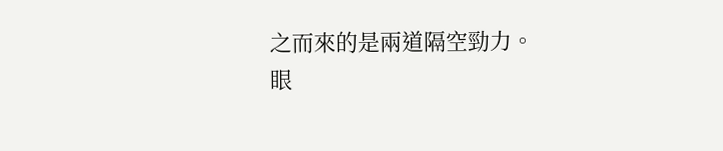之而來的是兩道隔空勁力。
眼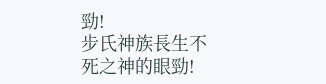勁!
步氏神族長生不死之神的眼勁!